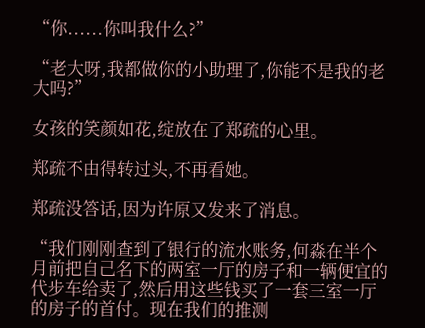“你......你叫我什么?”

“老大呀,我都做你的小助理了,你能不是我的老大吗?”

女孩的笑颜如花,绽放在了郑疏的心里。

郑疏不由得转过头,不再看她。

郑疏没答话,因为许原又发来了消息。

“我们刚刚查到了银行的流水账务,何淼在半个月前把自己名下的两室一厅的房子和一辆便宜的代步车给卖了,然后用这些钱买了一套三室一厅的房子的首付。现在我们的推测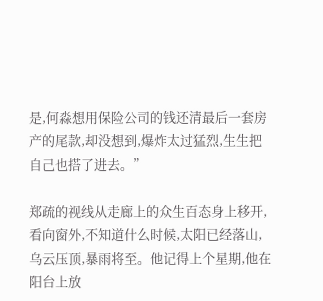是,何淼想用保险公司的钱还清最后一套房产的尾款,却没想到,爆炸太过猛烈,生生把自己也搭了进去。”

郑疏的视线从走廊上的众生百态身上移开,看向窗外,不知道什么时候,太阳已经落山,乌云压顶,暴雨将至。他记得上个星期,他在阳台上放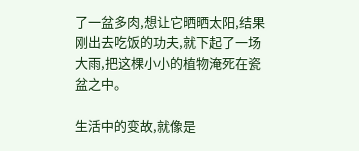了一盆多肉,想让它晒晒太阳,结果刚出去吃饭的功夫,就下起了一场大雨,把这棵小小的植物淹死在瓷盆之中。

生活中的变故,就像是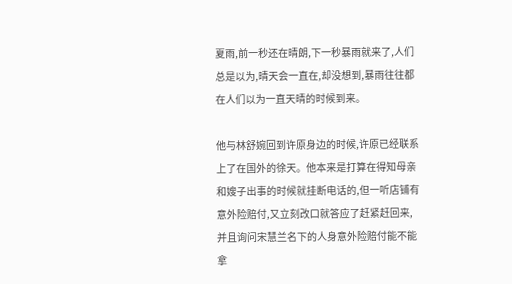夏雨,前一秒还在晴朗,下一秒暴雨就来了,人们总是以为,晴天会一直在,却没想到,暴雨往往都在人们以为一直天晴的时候到来。

他与林舒婉回到许原身边的时候,许原已经联系上了在国外的徐天。他本来是打算在得知母亲和嫂子出事的时候就挂断电话的,但一听店铺有意外险赔付,又立刻改口就答应了赶紧赶回来,并且询问宋慧兰名下的人身意外险赔付能不能拿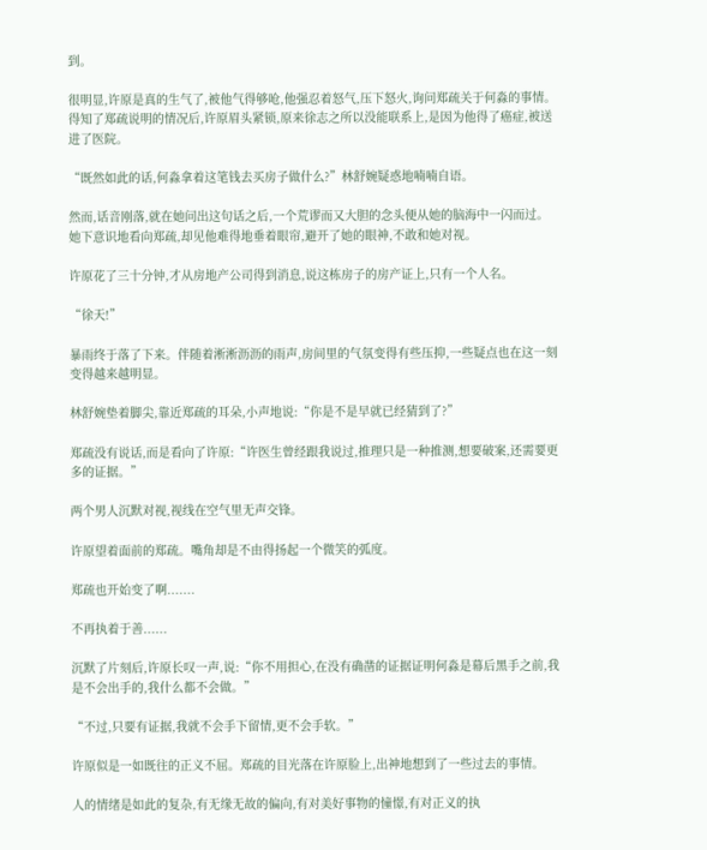到。

很明显,许原是真的生气了,被他气得够呛,他强忍着怒气,压下怒火,询问郑疏关于何淼的事情。得知了郑疏说明的情况后,许原眉头紧锁,原来徐志之所以没能联系上,是因为他得了癌症,被送进了医院。

“既然如此的话,何淼拿着这笔钱去买房子做什么?”林舒婉疑惑地喃喃自语。

然而,话音刚落,就在她问出这句话之后,一个荒谬而又大胆的念头便从她的脑海中一闪而过。她下意识地看向郑疏,却见他难得地垂着眼帘,避开了她的眼神,不敢和她对视。

许原花了三十分钟,才从房地产公司得到消息,说这栋房子的房产证上,只有一个人名。

“徐天!”

暴雨终于落了下来。伴随着淅淅沥沥的雨声,房间里的气氛变得有些压抑,一些疑点也在这一刻变得越来越明显。

林舒婉垫着脚尖,靠近郑疏的耳朵,小声地说:“你是不是早就已经猜到了?”

郑疏没有说话,而是看向了许原:“许医生曾经跟我说过,推理只是一种推测,想要破案,还需要更多的证据。”

两个男人沉默对视,视线在空气里无声交锋。

许原望着面前的郑疏。嘴角却是不由得扬起一个微笑的弧度。

郑疏也开始变了啊.......

不再执着于善......

沉默了片刻后,许原长叹一声,说:“你不用担心,在没有确凿的证据证明何淼是幕后黑手之前,我是不会出手的,我什么都不会做。”

“不过,只要有证据,我就不会手下留情,更不会手软。”

许原似是一如既往的正义不屈。郑疏的目光落在许原脸上,出神地想到了一些过去的事情。

人的情绪是如此的复杂,有无缘无故的偏向,有对美好事物的憧憬,有对正义的执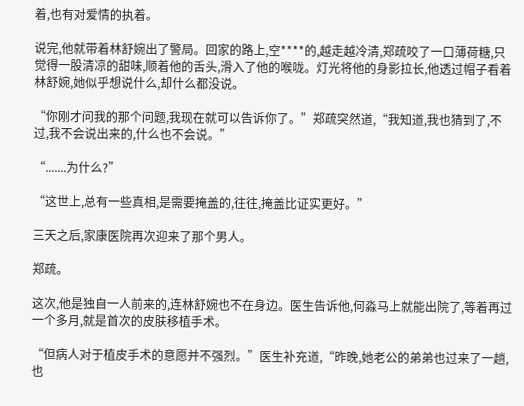着,也有对爱情的执着。

说完,他就带着林舒婉出了警局。回家的路上,空****的,越走越冷清,郑疏咬了一口薄荷糖,只觉得一股清凉的甜味,顺着他的舌头,滑入了他的喉咙。灯光将他的身影拉长,他透过帽子看着林舒婉,她似乎想说什么,却什么都没说。

“你刚才问我的那个问题,我现在就可以告诉你了。”郑疏突然道,“我知道,我也猜到了,不过,我不会说出来的,什么也不会说。”

“.......为什么?”

“这世上,总有一些真相,是需要掩盖的,往往,掩盖比证实更好。”

三天之后,家康医院再次迎来了那个男人。

郑疏。

这次,他是独自一人前来的,连林舒婉也不在身边。医生告诉他,何淼马上就能出院了,等着再过一个多月,就是首次的皮肤移植手术。

“但病人对于植皮手术的意愿并不强烈。”医生补充道,“昨晚,她老公的弟弟也过来了一趟,也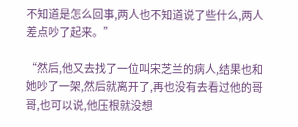不知道是怎么回事,两人也不知道说了些什么,两人差点吵了起来。”

“然后,他又去找了一位叫宋芝兰的病人,结果也和她吵了一架,然后就离开了,再也没有去看过他的哥哥,也可以说,他压根就没想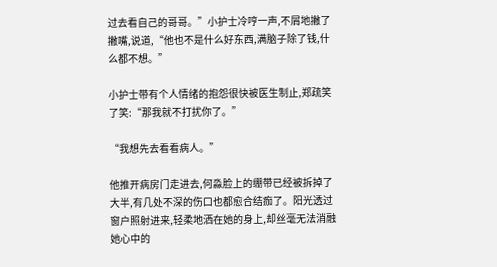过去看自己的哥哥。”小护士冷哼一声,不屑地撇了撇嘴,说道,“他也不是什么好东西,满脑子除了钱,什么都不想。”

小护士带有个人情绪的抱怨很快被医生制止,郑疏笑了笑:“那我就不打扰你了。”

“我想先去看看病人。”

他推开病房门走进去,何淼脸上的绷带已经被拆掉了大半,有几处不深的伤口也都愈合结痂了。阳光透过窗户照射进来,轻柔地洒在她的身上,却丝毫无法消融她心中的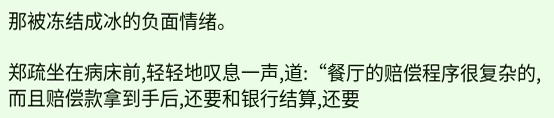那被冻结成冰的负面情绪。

郑疏坐在病床前,轻轻地叹息一声,道:“餐厅的赔偿程序很复杂的,而且赔偿款拿到手后,还要和银行结算,还要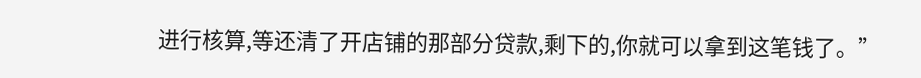进行核算,等还清了开店铺的那部分贷款,剩下的,你就可以拿到这笔钱了。”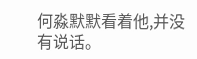何淼默默看着他,并没有说话。